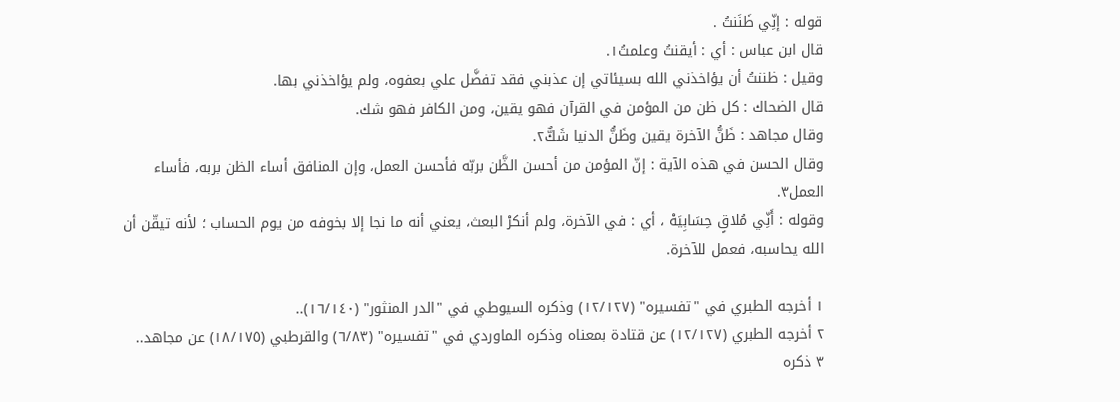قوله : إنِّي ظَنَنتُ .
قال ابن عباس : أي : أيقنتُ وعلمتُ١.
وقيل : ظننتُ أن يؤاخذني الله بسيئاتي إن عذبني فقد تفضَّل علي بعفوه، ولم يؤاخذني بها.
قال الضحاك : كل ظن من المؤمن في القرآن فهو يقين، ومن الكافر فهو شك.
وقال مجاهد : ظَنُّ الآخرة يقين وظَنُّ الدنيا شَكٌّ٢.
وقال الحسن في هذه الآية : إنّ المؤمن من أحسن الظَّن بربّه فأحسن العمل، وإن المنافق أساء الظن بربه، فأساء العمل٣.
وقوله : أَنِّي مُلاقٍ حِسَابِيَهْ ، أي : في الآخرة، ولم أنكرْ البعث، يعني أنه ما نجا إلا بخوفه من يوم الحساب ؛ لأنه تيقّن أن الله يحاسبه، فعمل للآخرة.

١ أخرجه الطبري في "تفسيره" (١٢/١٢٧) وذكره السيوطي في "الدر المنثور" (١٦/١٤٠)..
٢ أخرجه الطبري (١٢/١٢٧) عن قتادة بمعناه وذكره الماوردي في "تفسيره" (٦/٨٣) والقرطبي (١٨/١٧٥) عن مجاهد..
٣ ذكره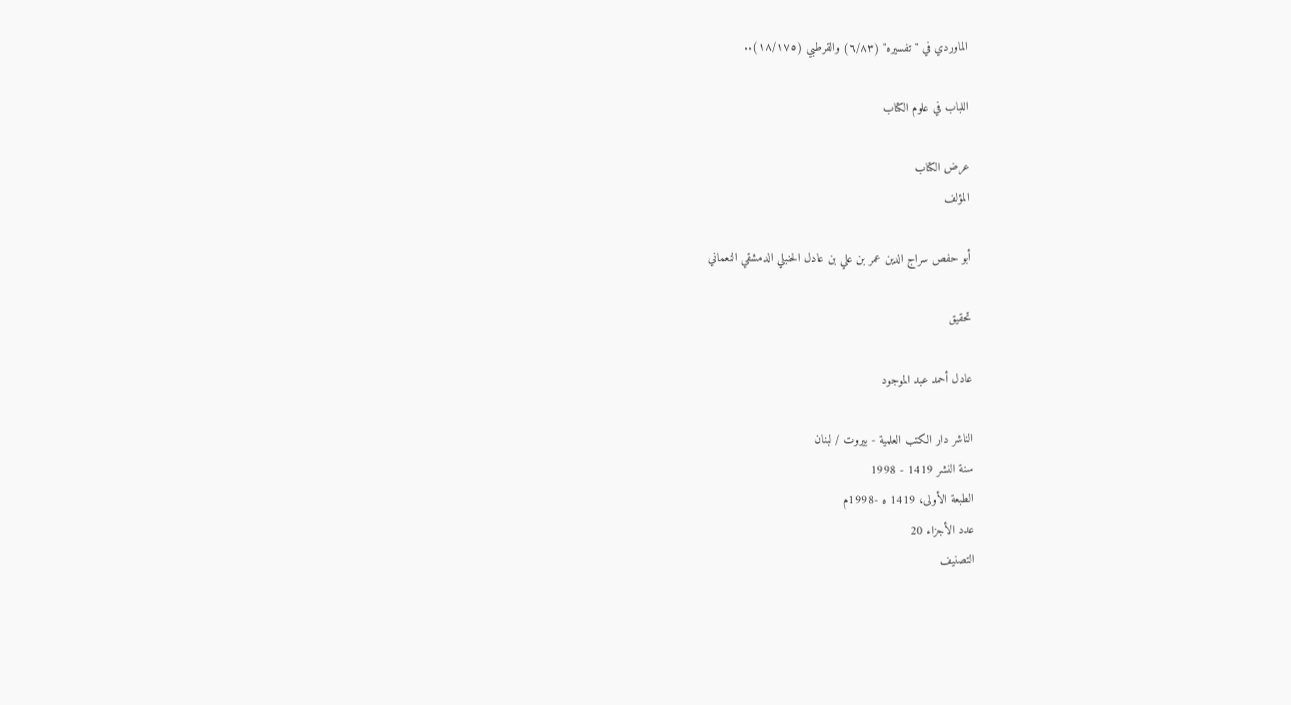الماوردي في "تفسيره" (٦/٨٣) والقرطبي (١٨/١٧٥)..

اللباب في علوم الكتاب

عرض الكتاب
المؤلف

أبو حفص سراج الدين عمر بن علي بن عادل الحنبلي الدمشقي النعماني

تحقيق

عادل أحمد عبد الموجود

الناشر دار الكتب العلمية - بيروت / لبنان
سنة النشر 1419 - 1998
الطبعة الأولى، 1419 ه -1998م
عدد الأجزاء 20
التصنيف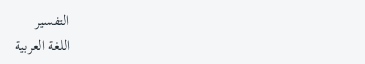التفسير
اللغة العربية